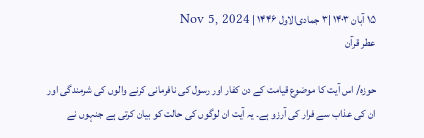۱۵ آبان ۱۴۰۳ |۳ جمادی‌الاول ۱۴۴۶ | Nov 5, 2024
عطر قرآن

حوزہ/ اس آیت کا موضوع قیامت کے دن کفار اور رسول کی نافرمانی کرنے والوں کی شرمندگی اور ان کی عذاب سے فرار کی آرزو ہے۔ یہ آیت ان لوگوں کی حالت کو بیان کرتی ہے جنہوں نے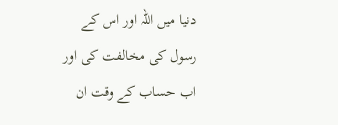دنیا میں اللہ اور اس کے رسول کی مخالفت کی اور اب حساب کے وقت ان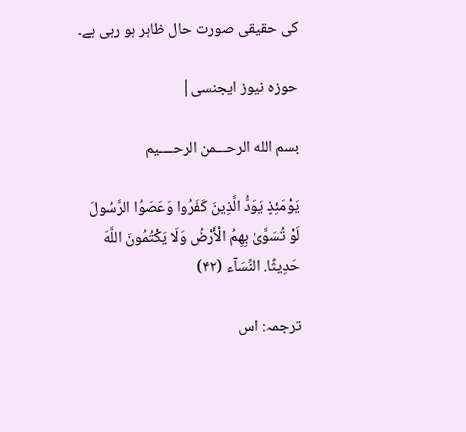کی حقیقی صورت حال ظاہر ہو رہی ہے۔

حوزہ نیوز ایجنسی|

بسم الله الرحـــمن الرحــــیم

يَوْمَئِذٍ يَوَدُّ الَّذِينَ كَفَرُوا وَعَصَوُا الرَّسُولَ لَوْ تُسَوَّىٰ بِهِمُ الْأَرْضُ وَلَا يَكْتُمُونَ اللَّهَ حَدِيثًا. النِّسَآء (۴۲)

ترجمہ: اس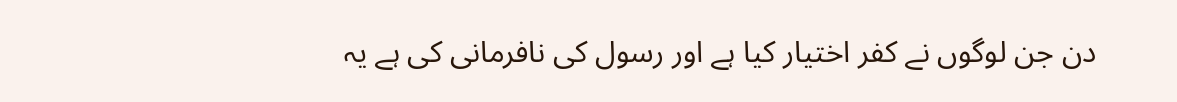دن جن لوگوں نے کفر اختیار کیا ہے اور رسول کی نافرمانی کی ہے یہ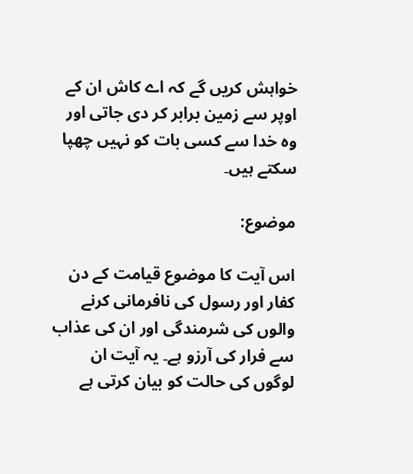خواہش کریں گے کہ اے کاش ان کے اوپر سے زمین برابر کر دی جاتی اور وہ خدا سے کسی بات کو نہیں چھپا سکتے ہیں۔

موضوع:

اس آیت کا موضوع قیامت کے دن کفار اور رسول کی نافرمانی کرنے والوں کی شرمندگی اور ان کی عذاب سے فرار کی آرزو ہے۔ یہ آیت ان لوگوں کی حالت کو بیان کرتی ہے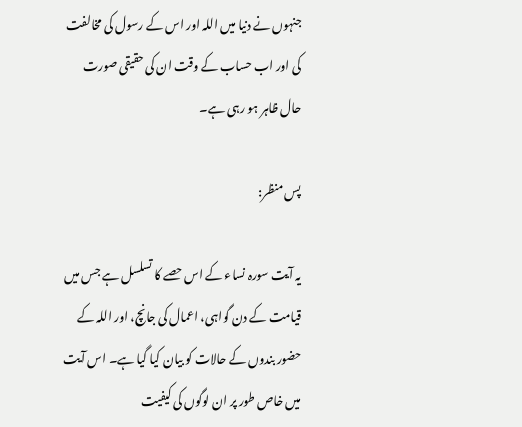جنہوں نے دنیا میں اللہ اور اس کے رسول کی مخالفت کی اور اب حساب کے وقت ان کی حقیقی صورت حال ظاہر ہو رہی ہے۔

پس منظر:

یہ آیت سورہ نساء کے اس حصے کا تسلسل ہے جس میں قیامت کے دن گواہی، اعمال کی جانچ، اور اللہ کے حضور بندوں کے حالات کو بیان کیا گیا ہے۔ اس آیت میں خاص طور پر ان لوگوں کی کیفیت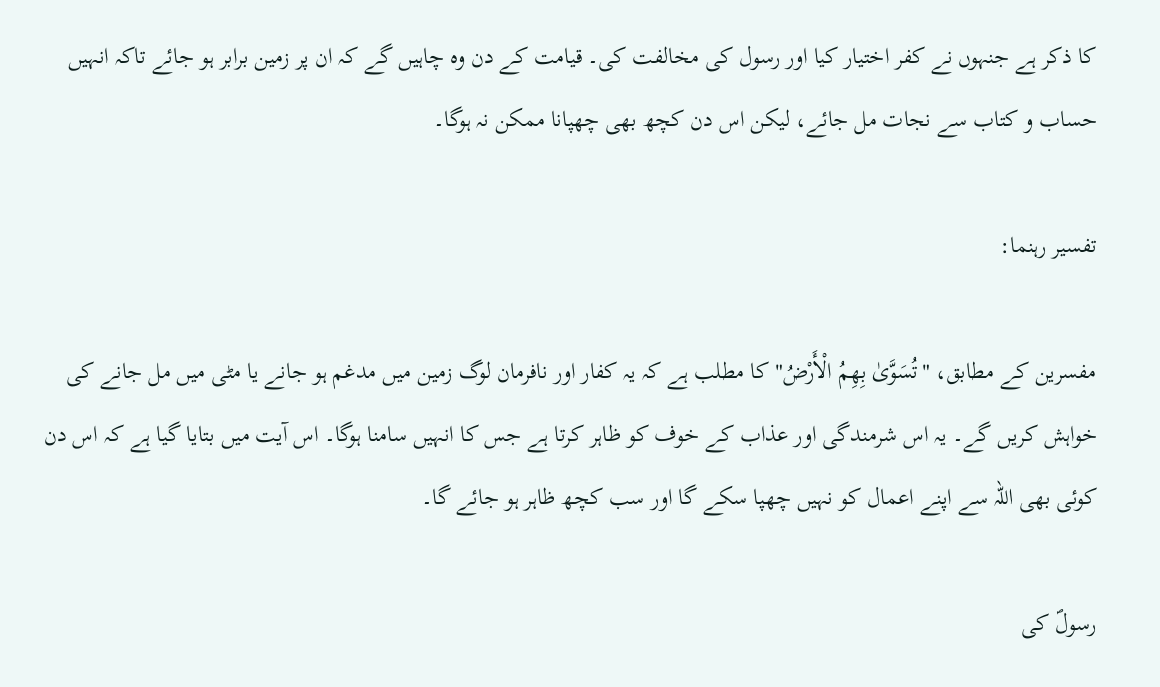کا ذکر ہے جنہوں نے کفر اختیار کیا اور رسول کی مخالفت کی۔ قیامت کے دن وہ چاہیں گے کہ ان پر زمین برابر ہو جائے تاکہ انہیں حساب و کتاب سے نجات مل جائے، لیکن اس دن کچھ بھی چھپانا ممکن نہ ہوگا۔

تفسیر رہنما:

مفسرین کے مطابق، "تُسَوَّىٰ بِهِمُ الْأَرْضُ" کا مطلب ہے کہ یہ کفار اور نافرمان لوگ زمین میں مدغم ہو جانے یا مٹی میں مل جانے کی خواہش کریں گے۔ یہ اس شرمندگی اور عذاب کے خوف کو ظاہر کرتا ہے جس کا انہیں سامنا ہوگا۔ اس آیت میں بتایا گیا ہے کہ اس دن کوئی بھی اللہ سے اپنے اعمال کو نہیں چھپا سکے گا اور سب کچھ ظاہر ہو جائے گا۔

رسولؐ کی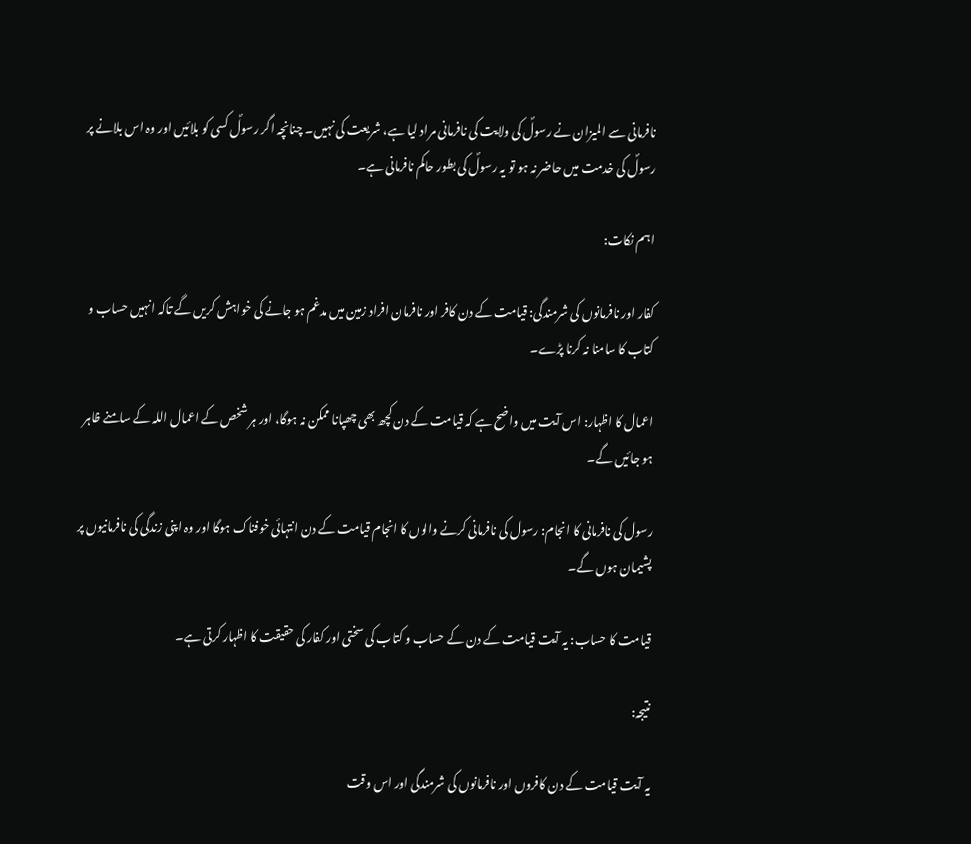نافرمانی سے المیزان نے رسولؐ کی ولایت کی نافرمانی مراد لیا ہے، شریعت کی نہیں۔ چنانچہ اگر رسولؐ کسی کو بلائیں اور وہ اس بلانے پر رسولؐ کی خدمت میں حاضر نہ ہو تو یہ رسولؐ کی بطور حاکم نافرمانی ہے۔

اہم نکات:

کفار اور نافرمانوں کی شرمندگی: قیامت کے دن کافر اور نافرمان افراد زمین میں مدغم ہو جانے کی خواہش کریں گے تاکہ انہیں حساب و کتاب کا سامنا نہ کرنا پڑے۔

اعمال کا اظہار: اس آیت میں واضح ہے کہ قیامت کے دن کچھ بھی چھپانا ممکن نہ ہوگا، اور ہر شخص کے اعمال اللہ کے سامنے ظاہر ہو جائیں گے۔

رسول کی نافرمانی کا انجام: رسول کی نافرمانی کرنے والوں کا انجام قیامت کے دن انتہائی خوفناک ہوگا اور وہ اپنی زندگی کی نافرمانیوں پر پشیمان ہوں گے۔

قیامت کا حساب: یہ آیت قیامت کے دن کے حساب و کتاب کی سختی اور کفار کی حقیقت کا اظہار کرتی ہے۔

نتیجہ:

یہ آیت قیامت کے دن کافروں اور نافرمانوں کی شرمندگی اور اس وقت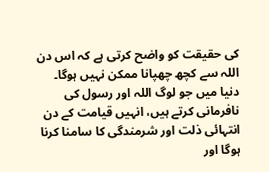کی حقیقت کو واضح کرتی ہے کہ اس دن اللہ سے کچھ چھپانا ممکن نہیں ہوگا۔ دنیا میں جو لوگ اللہ اور رسول کی نافرمانی کرتے ہیں، انہیں قیامت کے دن انتہائی ذلت اور شرمندگی کا سامنا کرنا ہوگا اور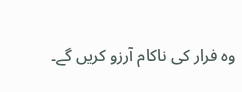وہ فرار کی ناکام آرزو کریں گے۔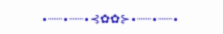•┈┈•┈┈•⊰✿✿⊱•┈┈•┈┈•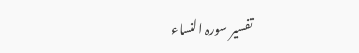تفسیر سورہ النساء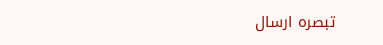تبصرہ ارسال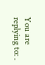You are replying to: .